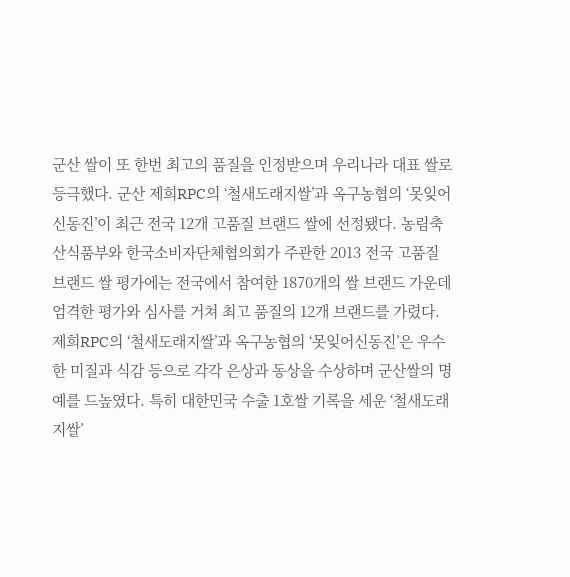군산 쌀이 또 한번 최고의 품질을 인정받으며 우리나라 대표 쌀로 등극했다. 군산 제희RPC의 ‘철새도래지쌀’과 옥구농협의 ‘못잊어신동진’이 최근 전국 12개 고품질 브랜드 쌀에 선정됐다. 농림축산식품부와 한국소비자단체협의회가 주관한 2013 전국 고품질 브랜드 쌀 평가에는 전국에서 참여한 1870개의 쌀 브랜드 가운데 엄격한 평가와 심사를 거쳐 최고 품질의 12개 브랜드를 가렸다. 제희RPC의 ‘철새도래지쌀’과 옥구농협의 ‘못잊어신동진’은 우수한 미질과 식감 등으로 각각 은상과 동상을 수상하며 군산쌀의 명예를 드높였다. 특히 대한민국 수출 1호쌀 기록을 세운 ‘철새도래지쌀’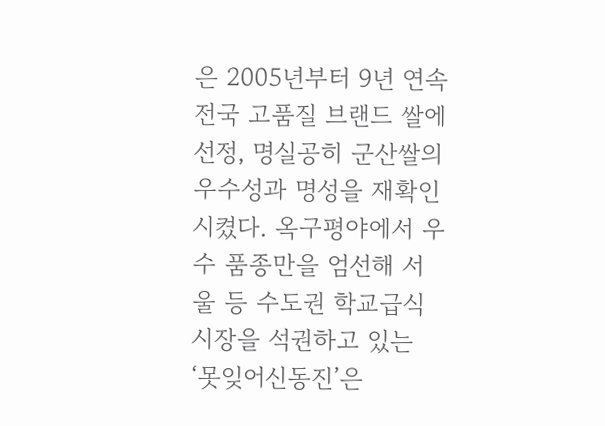은 2005년부터 9년 연속 전국 고품질 브랜드 쌀에 선정, 명실공히 군산쌀의 우수성과 명성을 재확인시켰다. 옥구평야에서 우수 품종만을 엄선해 서울 등 수도권 학교급식 시장을 석권하고 있는 ‘못잊어신동진’은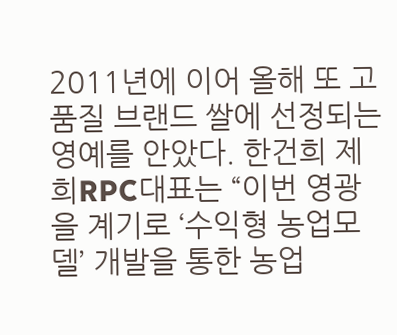2011년에 이어 올해 또 고품질 브랜드 쌀에 선정되는 영예를 안았다. 한건희 제희RPC대표는 “이번 영광을 계기로 ‘수익형 농업모델’ 개발을 통한 농업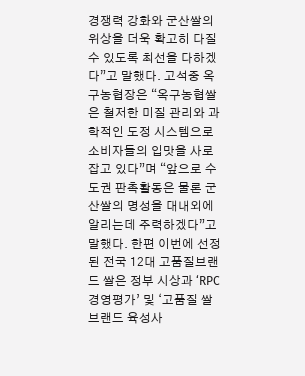경쟁력 강화와 군산쌀의 위상을 더욱 확고히 다질 수 있도록 최선을 다하겠다”고 말했다. 고석중 옥구농협장은 “옥구농협쌀은 철저한 미질 관리와 과학적인 도정 시스템으로 소비자들의 입맛을 사로잡고 있다”며 “앞으로 수도권 판촉활동은 물론 군산쌀의 명성을 대내외에 알리는데 주력하겠다”고 말했다. 한편 이번에 선정된 전국 12대 고품질브랜드 쌀은 정부 시상과 ‘RPC 경영평가’ 및 ‘고품질 쌀 브랜드 육성사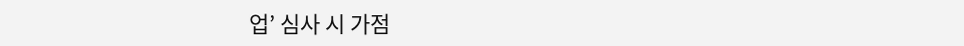업’ 심사 시 가점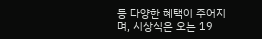등 다양한 혜택이 주어지며, 시상식은 오는 19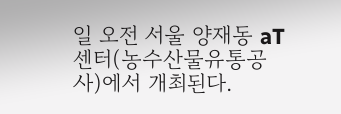일 오전 서울 양재동 aT센터(농수산물유통공사)에서 개최된다.